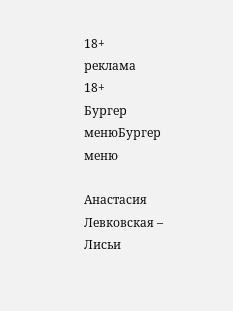18+
реклама
18+
Бургер менюБургер меню

Анастасия Левковская – Лисьи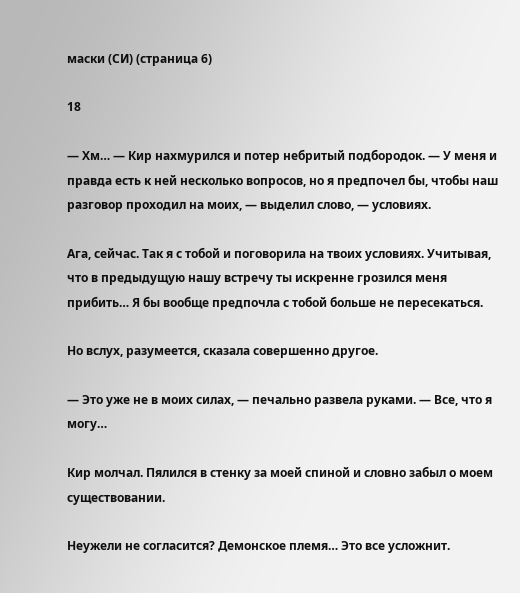маски (СИ) (страница 6)

18

— Хм… — Кир нахмурился и потер небритый подбородок. — У меня и правда есть к ней несколько вопросов, но я предпочел бы, чтобы наш разговор проходил на моих, — выделил слово, — условиях.

Ага, сейчас. Так я с тобой и поговорила на твоих условиях. Учитывая, что в предыдущую нашу встречу ты искренне грозился меня прибить… Я бы вообще предпочла с тобой больше не пересекаться.

Но вслух, разумеется, сказала совершенно другое.

— Это уже не в моих силах, — печально развела руками. — Все, что я могу…

Кир молчал. Пялился в стенку за моей спиной и словно забыл о моем существовании.

Неужели не согласится? Демонское племя… Это все усложнит.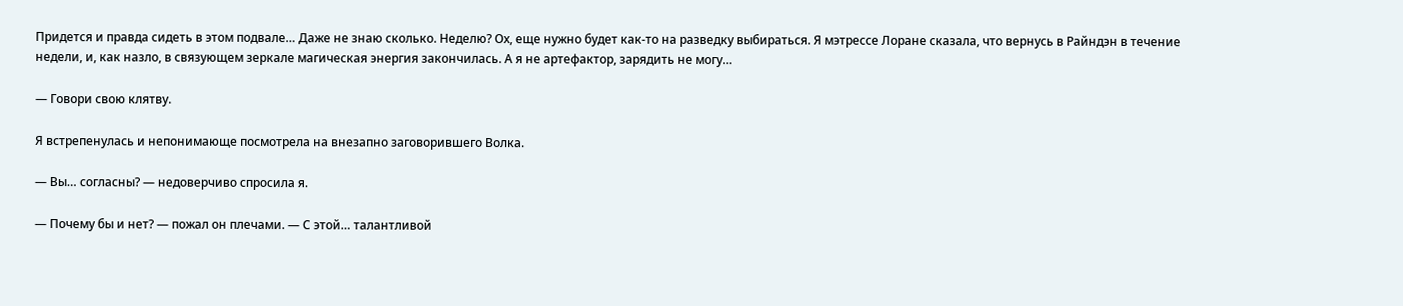Придется и правда сидеть в этом подвале… Даже не знаю сколько. Неделю? Ох, еще нужно будет как-то на разведку выбираться. Я мэтрессе Лоране сказала, что вернусь в Райндэн в течение недели, и, как назло, в связующем зеркале магическая энергия закончилась. А я не артефактор, зарядить не могу…

— Говори свою клятву.

Я встрепенулась и непонимающе посмотрела на внезапно заговорившего Волка.

— Вы… согласны? — недоверчиво спросила я.

— Почему бы и нет? — пожал он плечами. — С этой… талантливой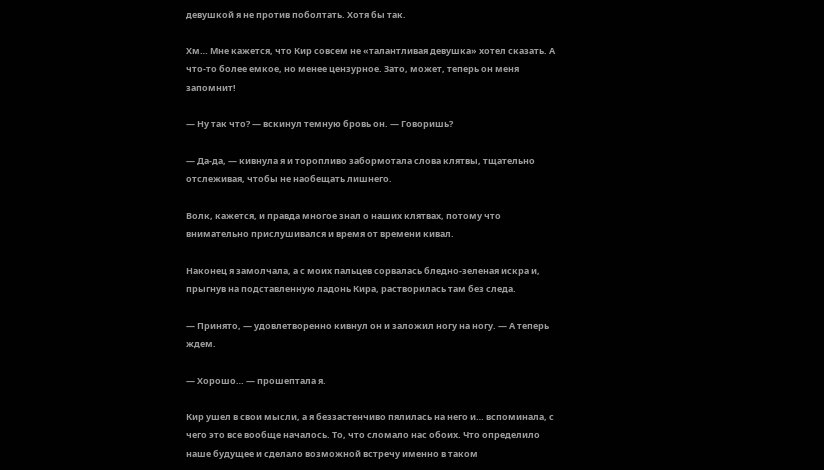девушкой я не против поболтать. Хотя бы так.

Хм… Мне кажется, что Кир совсем не «талантливая девушка» хотел сказать. А что-то более емкое, но менее цензурное. Зато, может, теперь он меня запомнит!

— Ну так что? — вскинул темную бровь он. — Говоришь?

— Да-да, — кивнула я и торопливо забормотала слова клятвы, тщательно отслеживая, чтобы не наобещать лишнего.

Волк, кажется, и правда многое знал о наших клятвах, потому что внимательно прислушивался и время от времени кивал.

Наконец я замолчала, а с моих пальцев сорвалась бледно-зеленая искра и, прыгнув на подставленную ладонь Кира, растворилась там без следа.

— Принято, — удовлетворенно кивнул он и заложил ногу на ногу. — А теперь ждем.

— Хорошо… — прошептала я.

Кир ушел в свои мысли, а я беззастенчиво пялилась на него и… вспоминала, с чего это все вообще началось. То, что сломало нас обоих. Что определило наше будущее и сделало возможной встречу именно в таком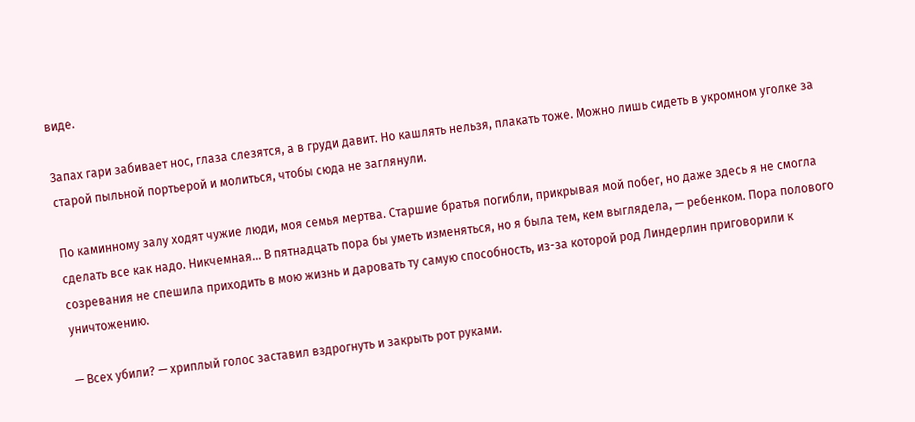виде.

Запах гари забивает нос, глаза слезятся, а в груди давит. Но кашлять нельзя, плакать тоже. Можно лишь сидеть в укромном уголке за старой пыльной портьерой и молиться, чтобы сюда не заглянули.

По каминному залу ходят чужие люди, моя семья мертва. Старшие братья погибли, прикрывая мой побег, но даже здесь я не смогла сделать все как надо. Никчемная… В пятнадцать пора бы уметь изменяться, но я была тем, кем выглядела, — ребенком. Пора полового созревания не спешила приходить в мою жизнь и даровать ту самую способность, из-за которой род Линдерлин приговорили к уничтожению.

— Всех убили? — хриплый голос заставил вздрогнуть и закрыть рот руками.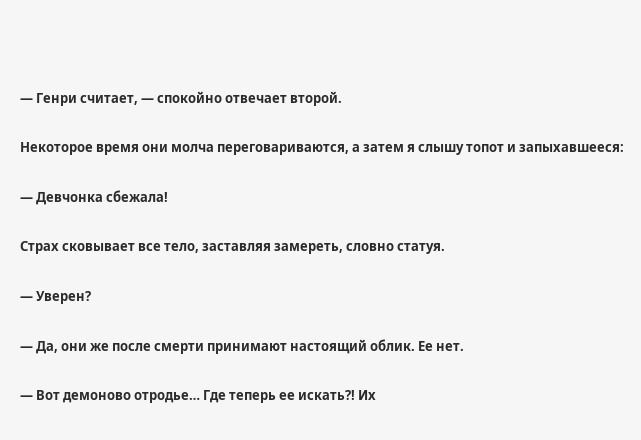— Генри считает, — спокойно отвечает второй.

Некоторое время они молча переговариваются, а затем я слышу топот и запыхавшееся:

— Девчонка сбежала!

Страх сковывает все тело, заставляя замереть, словно статуя.

— Уверен?

— Да, они же после смерти принимают настоящий облик. Ее нет.

— Вот демоново отродье… Где теперь ее искать?! Их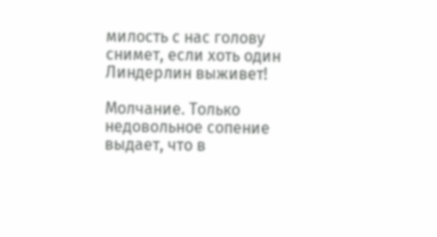милость с нас голову снимет, если хоть один Линдерлин выживет!

Молчание. Только недовольное сопение выдает, что в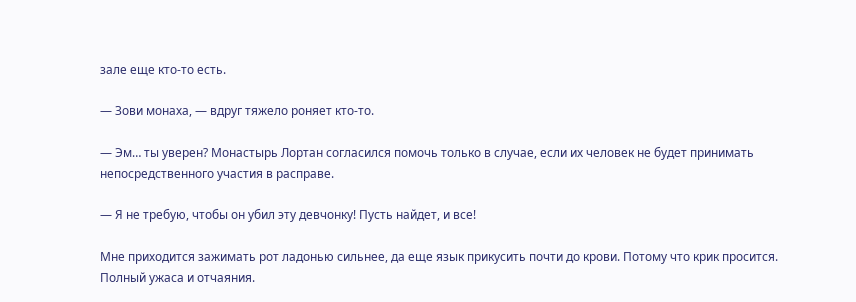зале еще кто-то есть.

— Зови монаха, — вдруг тяжело роняет кто-то.

— Эм… ты уверен? Монастырь Лортан согласился помочь только в случае, если их человек не будет принимать непосредственного участия в расправе.

— Я не требую, чтобы он убил эту девчонку! Пусть найдет, и все!

Мне приходится зажимать рот ладонью сильнее, да еще язык прикусить почти до крови. Потому что крик просится. Полный ужаса и отчаяния.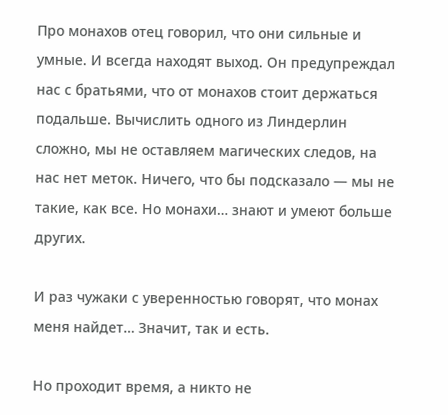Про монахов отец говорил, что они сильные и умные. И всегда находят выход. Он предупреждал нас с братьями, что от монахов стоит держаться подальше. Вычислить одного из Линдерлин сложно, мы не оставляем магических следов, на нас нет меток. Ничего, что бы подсказало — мы не такие, как все. Но монахи… знают и умеют больше других.

И раз чужаки с уверенностью говорят, что монах меня найдет… Значит, так и есть.

Но проходит время, а никто не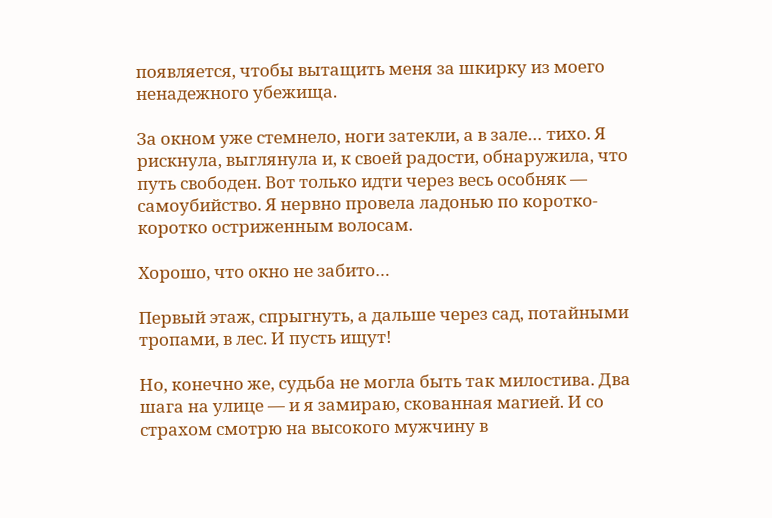появляется, чтобы вытащить меня за шкирку из моего ненадежного убежища.

За окном уже стемнело, ноги затекли, а в зале… тихо. Я рискнула, выглянула и, к своей радости, обнаружила, что путь свободен. Вот только идти через весь особняк — самоубийство. Я нервно провела ладонью по коротко-коротко остриженным волосам.

Хорошо, что окно не забито…

Первый этаж, спрыгнуть, а дальше через сад, потайными тропами, в лес. И пусть ищут!

Но, конечно же, судьба не могла быть так милостива. Два шага на улице — и я замираю, скованная магией. И со страхом смотрю на высокого мужчину в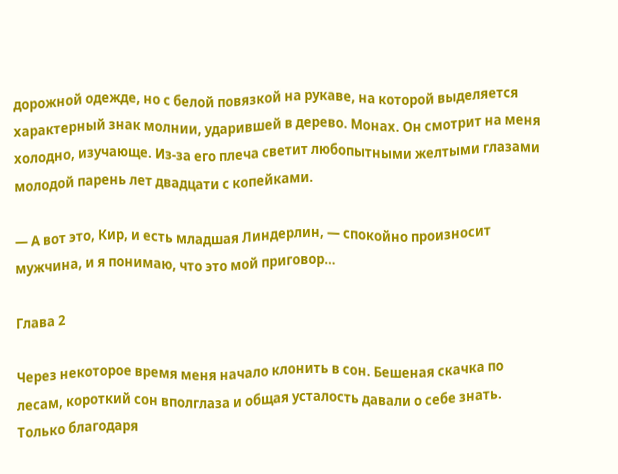дорожной одежде, но с белой повязкой на рукаве, на которой выделяется характерный знак молнии, ударившей в дерево. Монах. Он смотрит на меня холодно, изучающе. Из-за его плеча светит любопытными желтыми глазами молодой парень лет двадцати с копейками.

— А вот это, Кир, и есть младшая Линдерлин, — спокойно произносит мужчина, и я понимаю, что это мой приговор…

Глава 2

Через некоторое время меня начало клонить в сон. Бешеная скачка по лесам, короткий сон вполглаза и общая усталость давали о себе знать. Только благодаря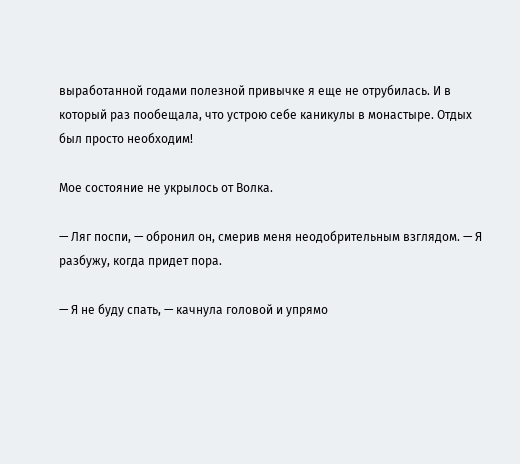выработанной годами полезной привычке я еще не отрубилась. И в который раз пообещала, что устрою себе каникулы в монастыре. Отдых был просто необходим!

Мое состояние не укрылось от Волка.

— Ляг поспи, — обронил он, смерив меня неодобрительным взглядом. — Я разбужу, когда придет пора.

— Я не буду спать, — качнула головой и упрямо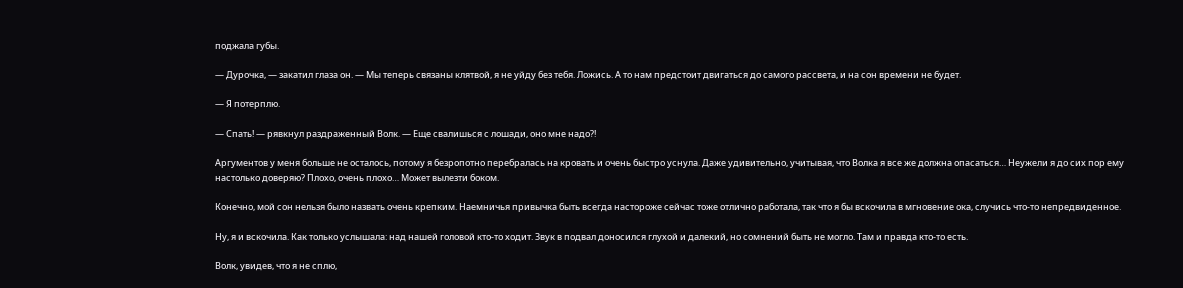поджала губы.

— Дурочка, — закатил глаза он. — Мы теперь связаны клятвой, я не уйду без тебя. Ложись. А то нам предстоит двигаться до самого рассвета, и на сон времени не будет.

— Я потерплю.

— Спать! — рявкнул раздраженный Волк. — Еще свалишься с лошади, оно мне надо?!

Аргументов у меня больше не осталось, потому я безропотно перебралась на кровать и очень быстро уснула. Даже удивительно, учитывая, что Волка я все же должна опасаться… Неужели я до сих пор ему настолько доверяю? Плохо, очень плохо… Может вылезти боком.

Конечно, мой сон нельзя было назвать очень крепким. Наемничья привычка быть всегда настороже сейчас тоже отлично работала, так что я бы вскочила в мгновение ока, случись что-то непредвиденное.

Ну, я и вскочила. Как только услышала: над нашей головой кто-то ходит. Звук в подвал доносился глухой и далекий, но сомнений быть не могло. Там и правда кто-то есть.

Волк, увидев, что я не сплю,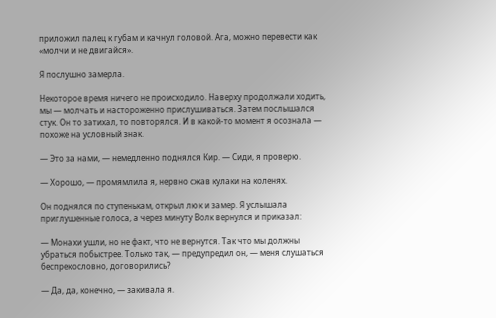приложил палец к губам и качнул головой. Ага, можно перевести как «молчи и не двигайся».

Я послушно замерла.

Некоторое время ничего не происходило. Наверху продолжали ходить, мы — молчать и настороженно прислушиваться. Затем послышался стук. Он то затихал, то повторялся. И в какой-то момент я осознала — похоже на условный знак.

— Это за нами, — немедленно поднялся Кир. — Сиди, я проверю.

— Хорошо, — промямлила я, нервно сжав кулаки на коленях.

Он поднялся по ступенькам, открыл люк и замер. Я услышала приглушенные голоса, а через минуту Волк вернулся и приказал:

— Монахи ушли, но не факт, что не вернутся. Так что мы должны убраться побыстрее. Только так, — предупредил он, — меня слушаться беспрекословно, договорились?

— Да, да, конечно, — закивала я.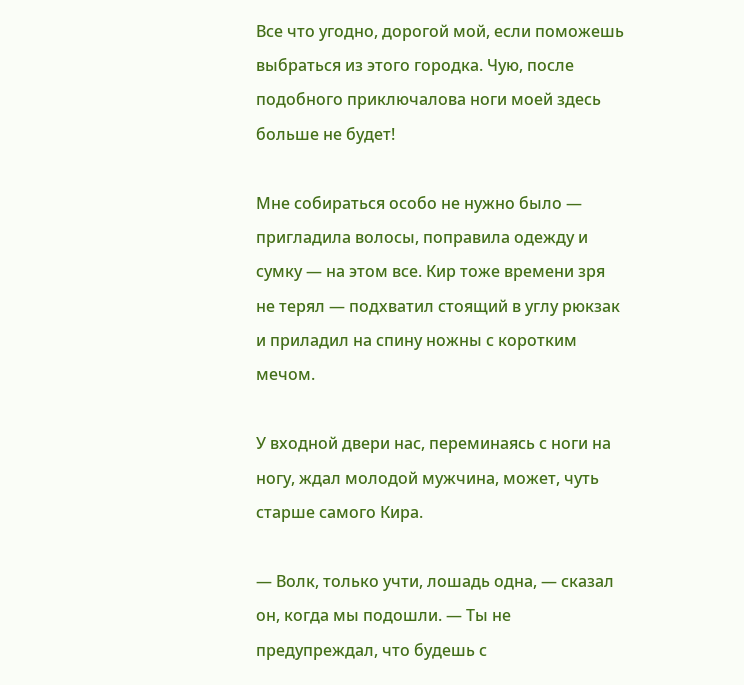Все что угодно, дорогой мой, если поможешь выбраться из этого городка. Чую, после подобного приключалова ноги моей здесь больше не будет!

Мне собираться особо не нужно было — пригладила волосы, поправила одежду и сумку — на этом все. Кир тоже времени зря не терял — подхватил стоящий в углу рюкзак и приладил на спину ножны с коротким мечом.

У входной двери нас, переминаясь с ноги на ногу, ждал молодой мужчина, может, чуть старше самого Кира.

— Волк, только учти, лошадь одна, — сказал он, когда мы подошли. — Ты не предупреждал, что будешь с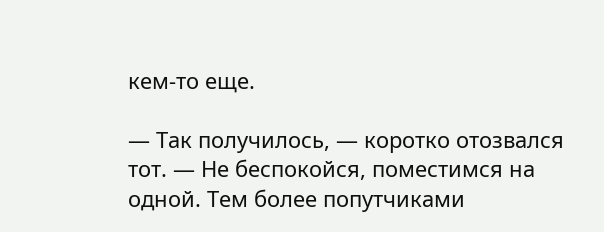кем-то еще.

— Так получилось, — коротко отозвался тот. — Не беспокойся, поместимся на одной. Тем более попутчиками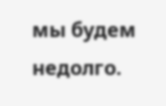мы будем недолго.